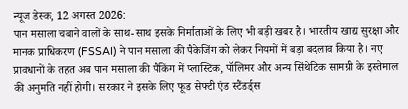न्यूज डेस्क, 12 अगस्त 2026:
पान मसाला चबाने वालों के साथ-साथ इसके निर्माताओं के लिए भी बड़ी खबर है। भारतीय खाद्य सुरक्षा और मानक प्राधिकरण (FSSAI) ने पान मसाला की पैकेजिंग को लेकर नियमों में बड़ा बदलाव किया है। नए प्रावधानों के तहत अब पान मसाला की पैकिंग में प्लास्टिक, पॉलिमर और अन्य सिंथेटिक सामग्री के इस्तेमाल की अनुमति नहीं होगी। सरकार ने इसके लिए फूड सेफ्टी एंड स्टैंडर्ड्स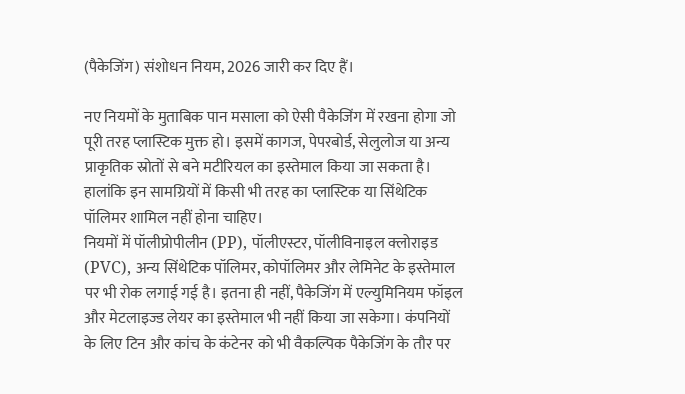(पैकेजिंग) संशोधन नियम, 2026 जारी कर दिए हैं।

नए नियमों के मुताबिक पान मसाला को ऐसी पैकेजिंग में रखना होगा जो पूरी तरह प्लास्टिक मुक्त हो। इसमें कागज, पेपरबोर्ड, सेलुलोज या अन्य प्राकृतिक स्रोतों से बने मटीरियल का इस्तेमाल किया जा सकता है। हालांकि इन सामग्रियों में किसी भी तरह का प्लास्टिक या सिंथेटिक पॉलिमर शामिल नहीं होना चाहिए।
नियमों में पॉलीप्रोपीलीन (PP), पॉलीएस्टर, पॉलीविनाइल क्लोराइड (PVC), अन्य सिंथेटिक पॉलिमर, कोपॉलिमर और लेमिनेट के इस्तेमाल पर भी रोक लगाई गई है। इतना ही नहीं, पैकेजिंग में एल्युमिनियम फॉइल और मेटलाइज्ड लेयर का इस्तेमाल भी नहीं किया जा सकेगा। कंपनियों के लिए टिन और कांच के कंटेनर को भी वैकल्पिक पैकेजिंग के तौर पर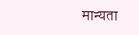मान्यता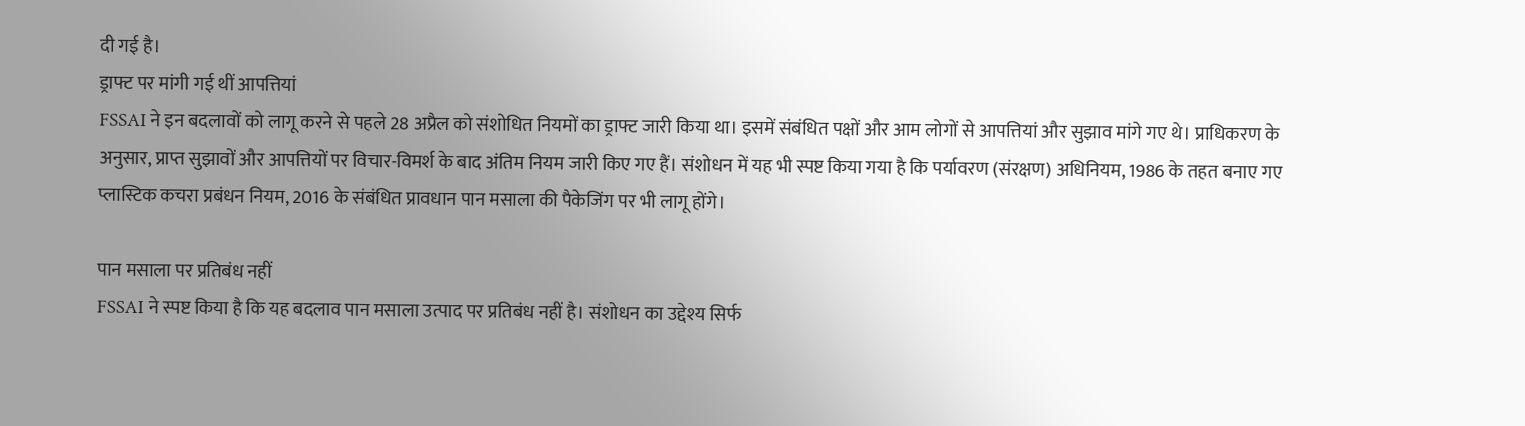दी गई है।
ड्राफ्ट पर मांगी गई थीं आपत्तियां
FSSAI ने इन बदलावों को लागू करने से पहले 28 अप्रैल को संशोधित नियमों का ड्राफ्ट जारी किया था। इसमें संबंधित पक्षों और आम लोगों से आपत्तियां और सुझाव मांगे गए थे। प्राधिकरण के अनुसार, प्राप्त सुझावों और आपत्तियों पर विचार-विमर्श के बाद अंतिम नियम जारी किए गए हैं। संशोधन में यह भी स्पष्ट किया गया है कि पर्यावरण (संरक्षण) अधिनियम, 1986 के तहत बनाए गए प्लास्टिक कचरा प्रबंधन नियम, 2016 के संबंधित प्रावधान पान मसाला की पैकेजिंग पर भी लागू होंगे।

पान मसाला पर प्रतिबंध नहीं
FSSAI ने स्पष्ट किया है कि यह बदलाव पान मसाला उत्पाद पर प्रतिबंध नहीं है। संशोधन का उद्देश्य सिर्फ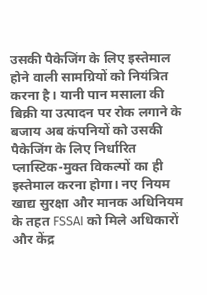उसकी पैकेजिंग के लिए इस्तेमाल होने वाली सामग्रियों को नियंत्रित करना है। यानी पान मसाला की बिक्री या उत्पादन पर रोक लगाने के बजाय अब कंपनियों को उसकी पैकेजिंग के लिए निर्धारित प्लास्टिक-मुक्त विकल्पों का ही इस्तेमाल करना होगा। नए नियम खाद्य सुरक्षा और मानक अधिनियम के तहत FSSAI को मिले अधिकारों और केंद्र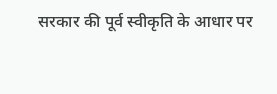सरकार की पूर्व स्वीकृति के आधार पर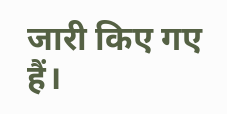जारी किए गए हैं।